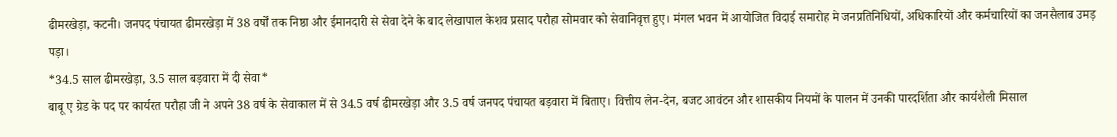ढीमरखेड़ा, कटनी। जनपद पंचायत ढीमरखेड़ा में 38 वर्षों तक निष्ठा और ईमानदारी से सेवा देने के बाद लेखापाल केशव प्रसाद परौहा सोमवार को सेवानिवृत्त हुए। मंगल भवन में आयोजित विदाई समारोह मे जनप्रतिनिधियों, अधिकारियों और कर्मचारियों का जनसैलाब उमड़ पड़ा।
*34.5 साल ढीमरखेड़ा, 3.5 साल बड़वारा में दी सेवा*
बाबू ए ग्रेड के पद पर कार्यरत परौहा जी ने अपने 38 वर्ष के सेवाकाल में से 34.5 वर्ष ढीमरखेड़ा और 3.5 वर्ष जनपद पंचायत बड़वारा में बिताए। वित्तीय लेन-देन, बजट आवंटन और शासकीय नियमों के पालन में उनकी पारदर्शिता और कार्यशैली मिसाल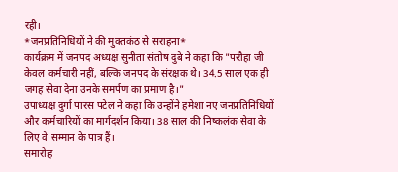रही।
*जनप्रतिनिधियों ने की मुक्तकंठ से सराहना*
कार्यक्रम में जनपद अध्यक्ष सुनीता संतोष दुबे ने कहा कि "परौहा जी केवल कर्मचारी नहीं, बल्कि जनपद के संरक्षक थे। 34.5 साल एक ही जगह सेवा देना उनके समर्पण का प्रमाण है।"
उपाध्यक्ष दुर्गा पारस पटेल ने कहा कि उन्होंने हमेशा नए जनप्रतिनिधियों और कर्मचारियों का मार्गदर्शन किया। 38 साल की निष्कलंक सेवा के लिए वे सम्मान के पात्र हैं।
समारोह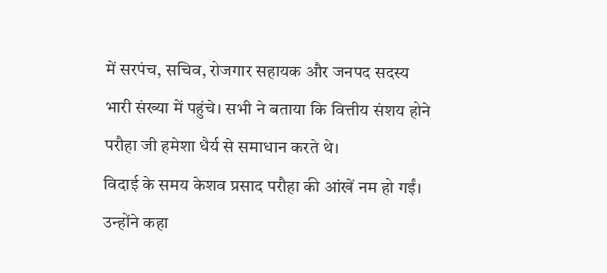में सरपंच, सचिव, रोजगार सहायक और जनपद सदस्य भारी संख्या में पहुंचे। सभी ने बताया कि वित्तीय संशय होने परौहा जी हमेशा धैर्य से समाधान करते थे।
विदाई के समय केशव प्रसाद परौहा की आंखें नम हो गईं। उन्होंने कहा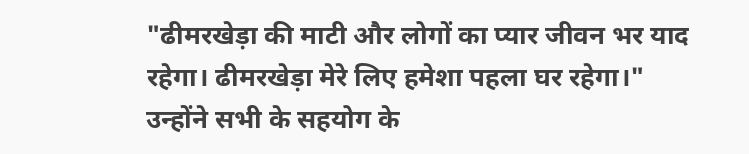"ढीमरखेड़ा की माटी और लोगों का प्यार जीवन भर याद रहेगा। ढीमरखेड़ा मेरे लिए हमेशा पहला घर रहेगा।" उन्होंने सभी के सहयोग के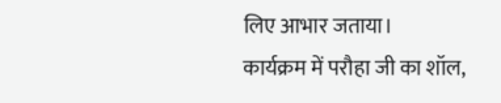लिए आभार जताया।
कार्यक्रम में परौहा जी का शॉल,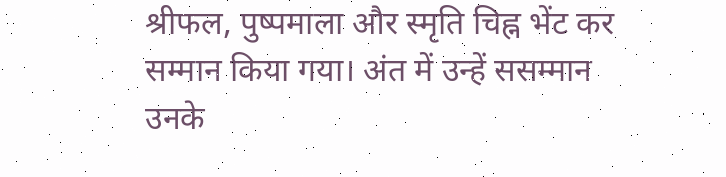श्रीफल, पुष्पमाला और स्मृति चिह्न भेंट कर सम्मान किया गया। अंत में उन्हें ससम्मान उनके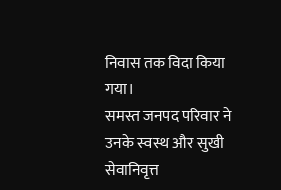निवास तक विदा किया गया।
समस्त जनपद परिवार ने उनके स्वस्थ और सुखी सेवानिवृत्त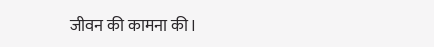जीवन की कामना की।